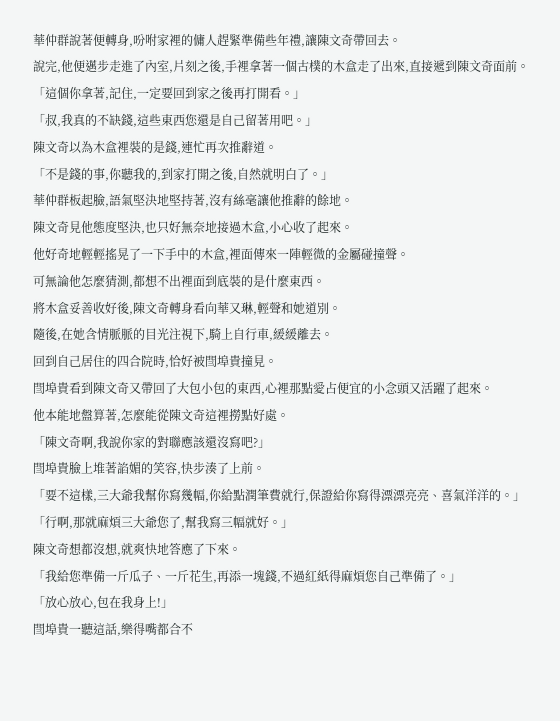華仲群說著便轉身,吩咐家裡的傭人趕緊準備些年禮,讓陳文奇帶回去。
說完,他便邁步走進了內室,片刻之後,手裡拿著一個古樸的木盒走了出來,直接遞到陳文奇面前。
「這個你拿著,記住,一定要回到家之後再打開看。」
「叔,我真的不缺錢,這些東西您還是自己留著用吧。」
陳文奇以為木盒裡裝的是錢,連忙再次推辭道。
「不是錢的事,你聽我的,到家打開之後,自然就明白了。」
華仲群板起臉,語氣堅決地堅持著,沒有絲毫讓他推辭的餘地。
陳文奇見他態度堅決,也只好無奈地接過木盒,小心收了起來。
他好奇地輕輕搖晃了一下手中的木盒,裡面傳來一陣輕微的金屬碰撞聲。
可無論他怎麼猜測,都想不出裡面到底裝的是什麼東西。
將木盒妥善收好後,陳文奇轉身看向華又琳,輕聲和她道別。
隨後,在她含情脈脈的目光注視下,騎上自行車,緩緩離去。
回到自己居住的四合院時,恰好被閆埠貴撞見。
閆埠貴看到陳文奇又帶回了大包小包的東西,心裡那點愛占便宜的小念頭又活躍了起來。
他本能地盤算著,怎麼能從陳文奇這裡撈點好處。
「陳文奇啊,我說你家的對聯應該還沒寫吧?」
閆埠貴臉上堆著諂媚的笑容,快步湊了上前。
「要不這樣,三大爺我幫你寫幾幅,你給點潤筆費就行,保證給你寫得漂漂亮亮、喜氣洋洋的。」
「行啊,那就麻煩三大爺您了,幫我寫三幅就好。」
陳文奇想都沒想,就爽快地答應了下來。
「我給您準備一斤瓜子、一斤花生,再添一塊錢,不過紅紙得麻煩您自己準備了。」
「放心放心,包在我身上!」
閆埠貴一聽這話,樂得嘴都合不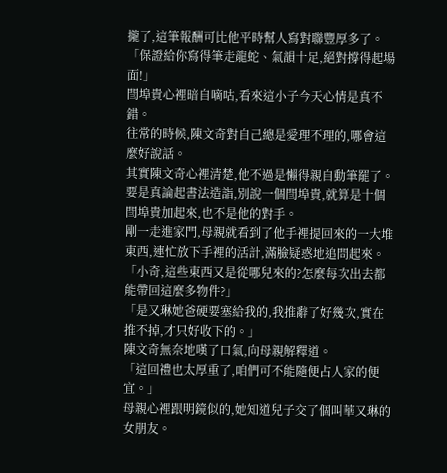攏了,這筆報酬可比他平時幫人寫對聯豐厚多了。
「保證給你寫得筆走龍蛇、氣韻十足,絕對撐得起場面!」
閆埠貴心裡暗自嘀咕,看來這小子今天心情是真不錯。
往常的時候,陳文奇對自己總是愛理不理的,哪會這麼好說話。
其實陳文奇心裡清楚,他不過是懶得親自動筆罷了。
要是真論起書法造詣,別說一個閆埠貴,就算是十個閆埠貴加起來,也不是他的對手。
剛一走進家門,母親就看到了他手裡提回來的一大堆東西,連忙放下手裡的活計,滿臉疑惑地追問起來。
「小奇,這些東西又是從哪兒來的?怎麼每次出去都能帶回這麼多物件?」
「是又琳她爸硬要塞給我的,我推辭了好幾次,實在推不掉,才只好收下的。」
陳文奇無奈地嘆了口氣,向母親解釋道。
「這回禮也太厚重了,咱們可不能隨便占人家的便宜。」
母親心裡跟明鏡似的,她知道兒子交了個叫華又琳的女朋友。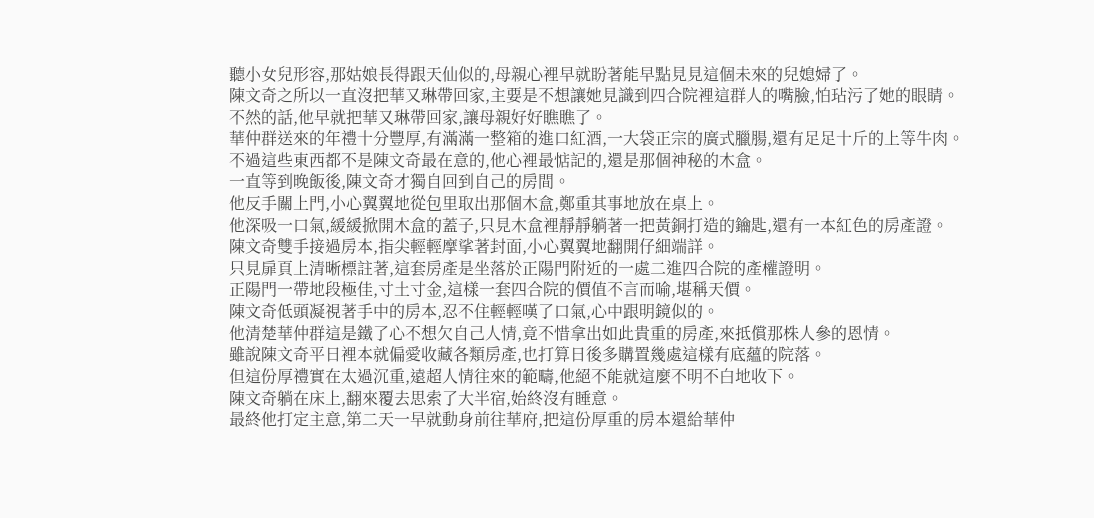聽小女兒形容,那姑娘長得跟天仙似的,母親心裡早就盼著能早點見見這個未來的兒媳婦了。
陳文奇之所以一直沒把華又琳帶回家,主要是不想讓她見識到四合院裡這群人的嘴臉,怕玷污了她的眼睛。
不然的話,他早就把華又琳帶回家,讓母親好好瞧瞧了。
華仲群送來的年禮十分豐厚,有滿滿一整箱的進口紅酒,一大袋正宗的廣式臘腸,還有足足十斤的上等牛肉。
不過這些東西都不是陳文奇最在意的,他心裡最惦記的,還是那個神秘的木盒。
一直等到晚飯後,陳文奇才獨自回到自己的房間。
他反手關上門,小心翼翼地從包里取出那個木盒,鄭重其事地放在桌上。
他深吸一口氣,緩緩掀開木盒的蓋子,只見木盒裡靜靜躺著一把黃銅打造的鑰匙,還有一本紅色的房產證。
陳文奇雙手接過房本,指尖輕輕摩挲著封面,小心翼翼地翻開仔細端詳。
只見扉頁上清晰標註著,這套房產是坐落於正陽門附近的一處二進四合院的產權證明。
正陽門一帶地段極佳,寸土寸金,這樣一套四合院的價值不言而喻,堪稱天價。
陳文奇低頭凝視著手中的房本,忍不住輕輕嘆了口氣,心中跟明鏡似的。
他清楚華仲群這是鐵了心不想欠自己人情,竟不惜拿出如此貴重的房產,來抵償那株人參的恩情。
雖說陳文奇平日裡本就偏愛收藏各類房產,也打算日後多購置幾處這樣有底蘊的院落。
但這份厚禮實在太過沉重,遠超人情往來的範疇,他絕不能就這麼不明不白地收下。
陳文奇躺在床上,翻來覆去思索了大半宿,始終沒有睡意。
最終他打定主意,第二天一早就動身前往華府,把這份厚重的房本還給華仲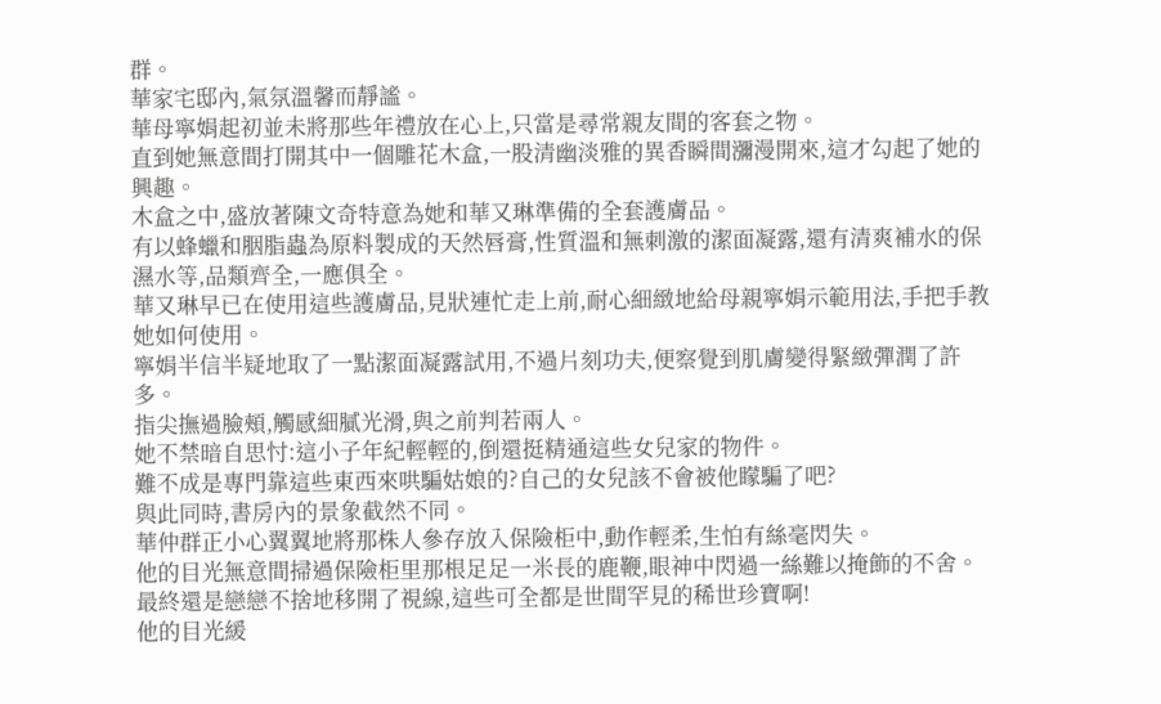群。
華家宅邸內,氣氛溫馨而靜謐。
華母寧娟起初並未將那些年禮放在心上,只當是尋常親友間的客套之物。
直到她無意間打開其中一個雕花木盒,一股清幽淡雅的異香瞬間瀰漫開來,這才勾起了她的興趣。
木盒之中,盛放著陳文奇特意為她和華又琳準備的全套護膚品。
有以蜂蠟和胭脂蟲為原料製成的天然唇膏,性質溫和無刺激的潔面凝露,還有清爽補水的保濕水等,品類齊全,一應俱全。
華又琳早已在使用這些護膚品,見狀連忙走上前,耐心細緻地給母親寧娟示範用法,手把手教她如何使用。
寧娟半信半疑地取了一點潔面凝露試用,不過片刻功夫,便察覺到肌膚變得緊緻彈潤了許多。
指尖撫過臉頰,觸感細膩光滑,與之前判若兩人。
她不禁暗自思忖:這小子年紀輕輕的,倒還挺精通這些女兒家的物件。
難不成是專門靠這些東西來哄騙姑娘的?自己的女兒該不會被他矇騙了吧?
與此同時,書房內的景象截然不同。
華仲群正小心翼翼地將那株人參存放入保險柜中,動作輕柔,生怕有絲毫閃失。
他的目光無意間掃過保險柜里那根足足一米長的鹿鞭,眼神中閃過一絲難以掩飾的不舍。
最終還是戀戀不捨地移開了視線,這些可全都是世間罕見的稀世珍寶啊!
他的目光緩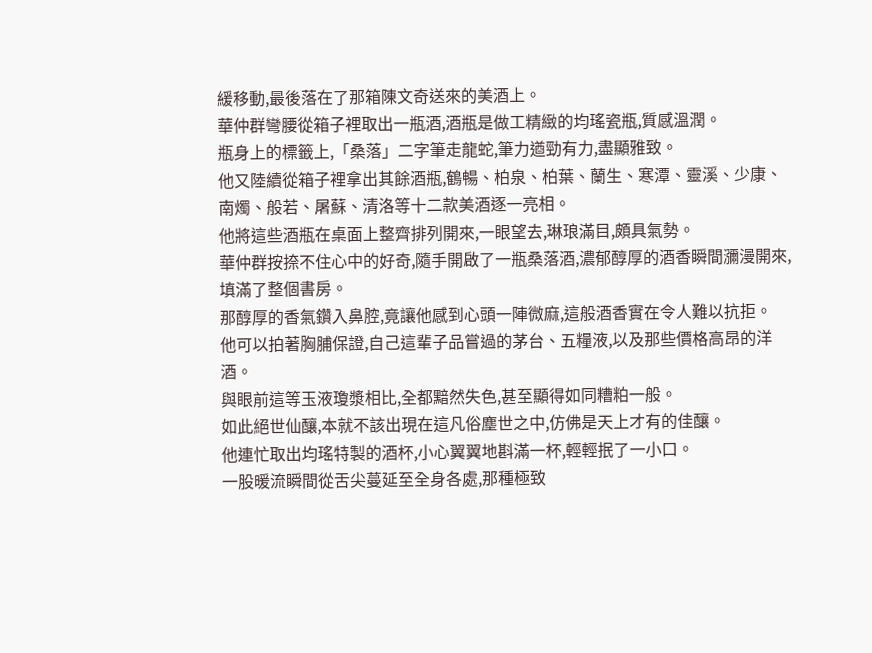緩移動,最後落在了那箱陳文奇送來的美酒上。
華仲群彎腰從箱子裡取出一瓶酒,酒瓶是做工精緻的均瑤瓷瓶,質感溫潤。
瓶身上的標籤上,「桑落」二字筆走龍蛇,筆力遒勁有力,盡顯雅致。
他又陸續從箱子裡拿出其餘酒瓶,鶴暢、柏泉、柏葉、蘭生、寒潭、靈溪、少康、南燭、般若、屠蘇、清洛等十二款美酒逐一亮相。
他將這些酒瓶在桌面上整齊排列開來,一眼望去,琳琅滿目,頗具氣勢。
華仲群按捺不住心中的好奇,隨手開啟了一瓶桑落酒,濃郁醇厚的酒香瞬間瀰漫開來,填滿了整個書房。
那醇厚的香氣鑽入鼻腔,竟讓他感到心頭一陣微麻,這般酒香實在令人難以抗拒。
他可以拍著胸脯保證,自己這輩子品嘗過的茅台、五糧液,以及那些價格高昂的洋酒。
與眼前這等玉液瓊漿相比,全都黯然失色,甚至顯得如同糟粕一般。
如此絕世仙釀,本就不該出現在這凡俗塵世之中,仿佛是天上才有的佳釀。
他連忙取出均瑤特製的酒杯,小心翼翼地斟滿一杯,輕輕抿了一小口。
一股暖流瞬間從舌尖蔓延至全身各處,那種極致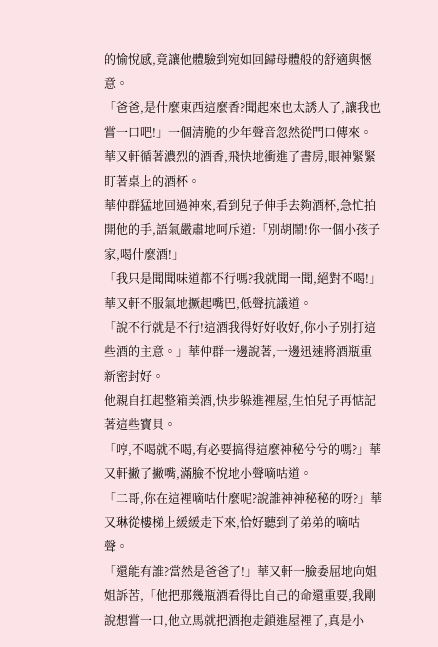的愉悅感,竟讓他體驗到宛如回歸母體般的舒適與愜意。
「爸爸,是什麼東西這麼香?聞起來也太誘人了,讓我也嘗一口吧!」一個清脆的少年聲音忽然從門口傳來。
華又軒循著濃烈的酒香,飛快地衝進了書房,眼神緊緊盯著桌上的酒杯。
華仲群猛地回過神來,看到兒子伸手去夠酒杯,急忙拍開他的手,語氣嚴肅地呵斥道:「別胡鬧!你一個小孩子家,喝什麼酒!」
「我只是聞聞味道都不行嗎?我就聞一聞,絕對不喝!」華又軒不服氣地撅起嘴巴,低聲抗議道。
「說不行就是不行!這酒我得好好收好,你小子別打這些酒的主意。」華仲群一邊說著,一邊迅速將酒瓶重新密封好。
他親自扛起整箱美酒,快步躲進裡屋,生怕兒子再惦記著這些寶貝。
「哼,不喝就不喝,有必要搞得這麼神秘兮兮的嗎?」華又軒撇了撇嘴,滿臉不悅地小聲嘀咕道。
「二哥,你在這裡嘀咕什麼呢?說誰神神秘秘的呀?」華又琳從樓梯上緩緩走下來,恰好聽到了弟弟的嘀咕聲。
「還能有誰?當然是爸爸了!」華又軒一臉委屈地向姐姐訴苦,「他把那幾瓶酒看得比自己的命還重要,我剛說想嘗一口,他立馬就把酒抱走鎖進屋裡了,真是小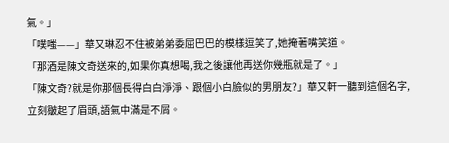氣。」
「噗嗤——」華又琳忍不住被弟弟委屈巴巴的模樣逗笑了,她掩著嘴笑道。
「那酒是陳文奇送來的,如果你真想喝,我之後讓他再送你幾瓶就是了。」
「陳文奇?就是你那個長得白白淨淨、跟個小白臉似的男朋友?」華又軒一聽到這個名字,立刻皺起了眉頭,語氣中滿是不屑。